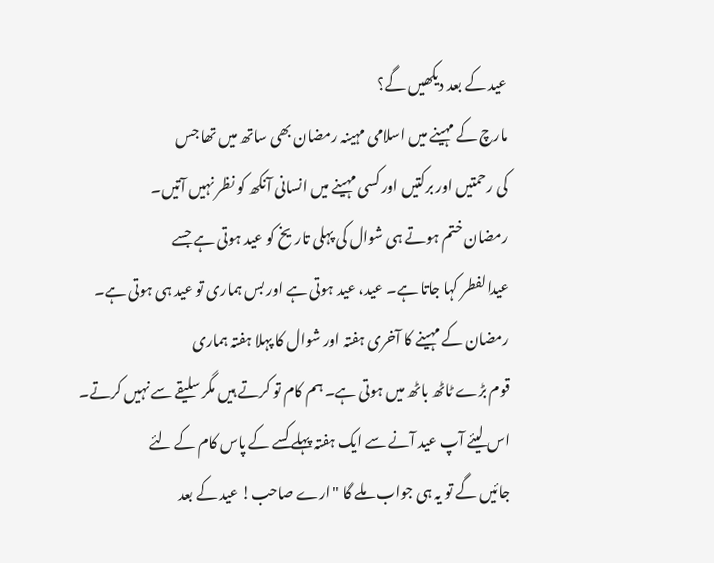عید کے بعد دیکھیں گے؟
مارچ کے مہینے میں اسلامی مہینہ رمضان بھی ساتھ میں تھا جس
کی رحمتیں اور برکتیں اور کسی مہینے میں انسانی آنکھ کو نظر نہیں آتیں۔
رمضان ختم ہوتے ہی شوال کی پہلی تاریخ کو عید ہوتی ہے جسے
عیدالفطر کہا جاتا ہے۔ عید، عید ہوتی ہے اور بس ہماری تو عید ہی ہوتی ہے۔
رمضان کے مہینے کا آخری ہفتہ اور شوال کا پہلا ہفتہ ہماری
قوم بڑے ٹاٹھ باٹھ میں ہوتی ہے۔ ہم کام تو کرتے ہیں مگر سلیقے سے نہیں کرتے۔
اس لیئے آپ عید آنے سے ایک ہفتہ پہلے کسے کے پاس کام کے لئے
جائیں گے تو یہ ہی جواب ملے گا "ارے صاحب! عید کے بعد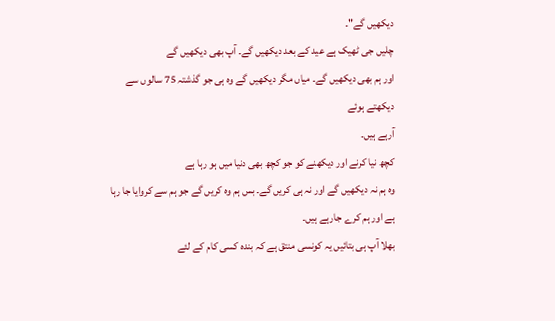دیکھیں گے"۔
چلیں جی ٹھیک ہے عید کے بعد دیکھیں گے۔ آپ بھی دیکھیں گے
اور ہم بھی دیکھیں گے۔ میاں مگر دیکھیں گے وہ ہی جو گذشتہ 75 سالوں سے دیکھتے ہوئے
آرہے ہیں۔
کچھ نیا کرنے اور دیکھنے کو جو کچھ بھی دنیا میں ہو رہا ہے
وہ ہم نہ دیکھیں گے اور نہ ہی کریں گے۔ بس ہم وہ کریں گے جو ہم سے کروایا جا رہا
ہے اور ہم کرے جارہے ہیں۔
بھلا آپ ہی بتائیں یہ کونسی منتق ہے کہ بندہ کسی کام کے لئے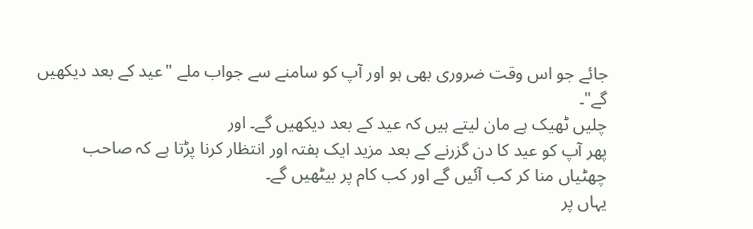جائے جو اس وقت ضروری بھی ہو اور آپ کو سامنے سے جواب ملے "عید کے بعد دیکھیں
گے"۔
چلیں ٹھیک ہے مان لیتے ہیں کہ عید کے بعد دیکھیں گے۔ اور
پھر آپ کو عید کا دن گزرنے کے بعد مزید ایک ہفتہ اور انتظار کرنا پڑتا ہے کہ صاحب
چھٹیاں منا کر کب آئیں گے اور کب کام پر بیٹھیں گے۔
یہاں پر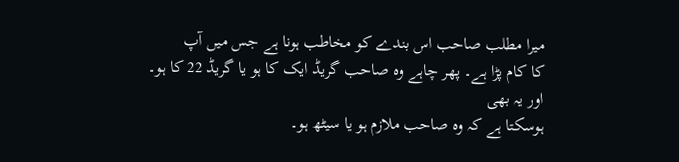میرا مطلب صاحب اس بندے کو مخاطب ہونا ہے جس میں آپ
کا کام پڑا ہے۔ پھر چاہے وہ صاحب گریڈ ایک کا ہو یا گریڈ 22 کا ہو۔ اور یہ بھی
ہوسکتا ہے کہ وہ صاحب ملازم ہو یا سیٹھ ہو۔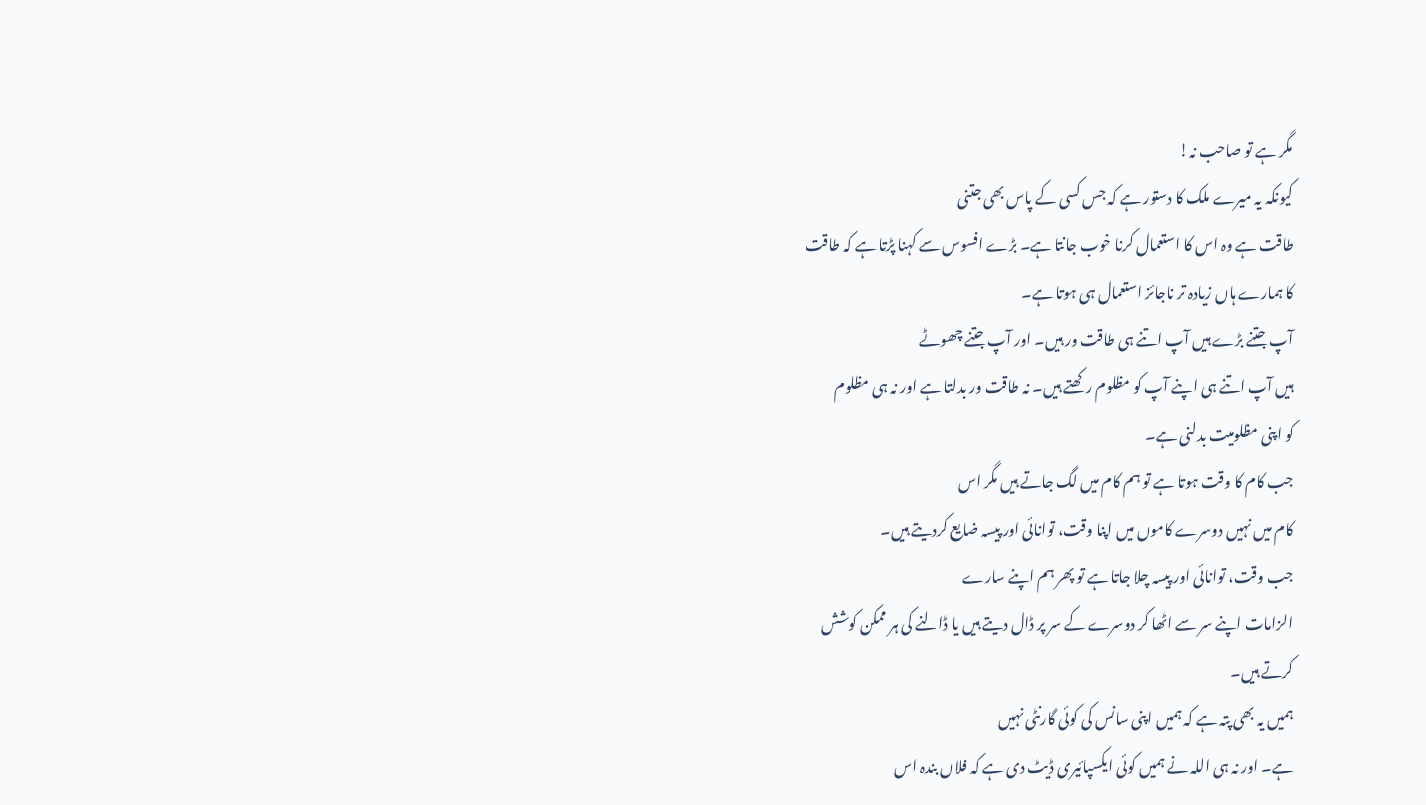مگر ہے تو صاحب نہ!
کیونکہ یہ میرے ملک کا دستور ہے کہ جس کسی کے پاس بھی جتنی
طاقت ہے وہ اس کا استعمال کرنا خوب جانتا ہے۔ بڑے افسوس سے کہنا پڑتا ہے کہ طاقت
کا ہمارے ہاں زیادہ تر ناجائز استعمال ہی ہوتا ہے۔
آپ جتنے بڑے ہیں آپ اتنے ہی طاقت ور ہیں۔ اور آپ جتنے چھوٹے
ہیں آپ اتنے ہی اپنے آپ کو مظلوم رکھتے ہیں۔ نہ طاقت ور بدلتا ہے اور نہ ہی مظلوم
کو اپنی مظلومیت بدلنی ہے۔
جب کام کا وقت ہوتا ہے تو ہم کام میں لگ جاتے ہیں مگر اس
کام میں نہیں دوسرے کاموں میں اپنا وقت، توانائی اور پیسہ ضایع کردیتے ہیں۔
جب وقت، توانائی اور پیسہ چلا جاتا ہے تو پھر ہم اپنے سارے
الزامات اپنے سر سے اٹھا کر دوسرے کے سر پر ڈال دیتے ہیں یا ڈالنے کی ہر ممکن کوشش
کرتے ہیں۔
ہمیں یہ بھی پتہ ہے کہ ہمیں اپنی سانس کی کوئی گارنٹی نہیں
ہے۔ اور نہ ہی اللہ نے ہمیں کوئی ایکسپائیری ڈیٹ دی ہے کہ فلاں بندہ اس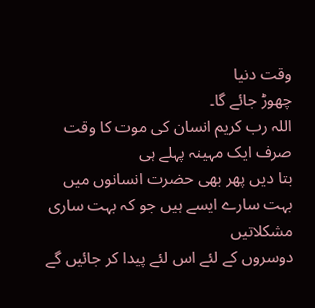وقت دنیا
چھوڑ جائے گا۔
اللہ رب کریم انسان کی موت کا وقت صرف ایک مہینہ پہلے ہی
بتا دیں پھر بھی حضرت انسانوں میں بہت سارے ایسے ہیں جو کہ بہت ساری مشکلاتیں
دوسروں کے لئے اس لئے پیدا کر جائیں گے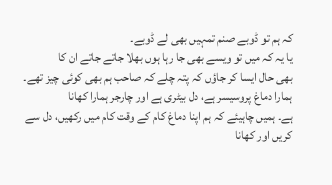کہ ہم تو ڈوبے صنم تمہیں بھی لے ڈوبے۔
یا یہ کہ میں تو ویسے بھی جا رہا ہوں بھلا جاتے جاتے ان کا
بھی حال ایسا کر جاؤں کہ پتہ چلے کہ صاحب ہم بھی کوئی چیز تھے۔
ہمارا دماغ پروسیسر ہے، دل بیٹری ہے اور چارجر ہمارا کھانا
ہے۔ ہمیں چاہیئے کہ ہم اپنا دماغ کام کے وقت کام میں رکھیں، دل سے کریں اور کھانا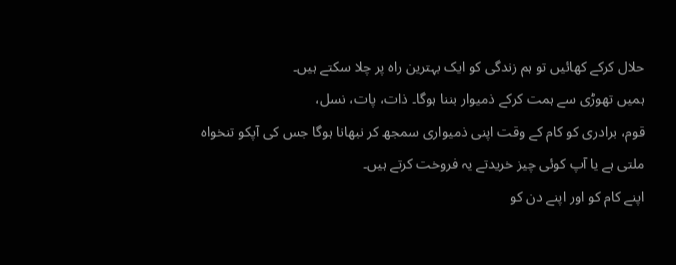حلال کرکے کھائیں تو ہم زندگی کو ایک بہترین راہ پر چلا سکتے ہیں۔
ہمیں تھوڑی سے ہمت کرکے ذمیوار بننا ہوگا۔ ذات، پات، نسل،
قوم، برادری کو کام کے وقت اپنی ذمیواری سمجھ کر نبھانا ہوگا جس کی آپکو تنخواہ
ملتی ہے یا آپ کوئی چیز خریدتے یہ فروخت کرتے ہیں۔
اپنے کام کو اور اپنے دن کو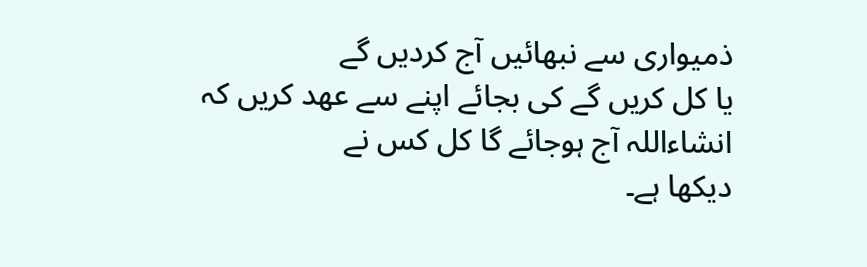ذمیواری سے نبھائیں آج کردیں گے
یا کل کریں گے کی بجائے اپنے سے عھد کریں کہ انشاءاللہ آج ہوجائے گا کل کس نے
دیکھا ہے۔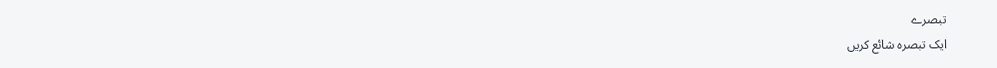تبصرے
ایک تبصرہ شائع کریں